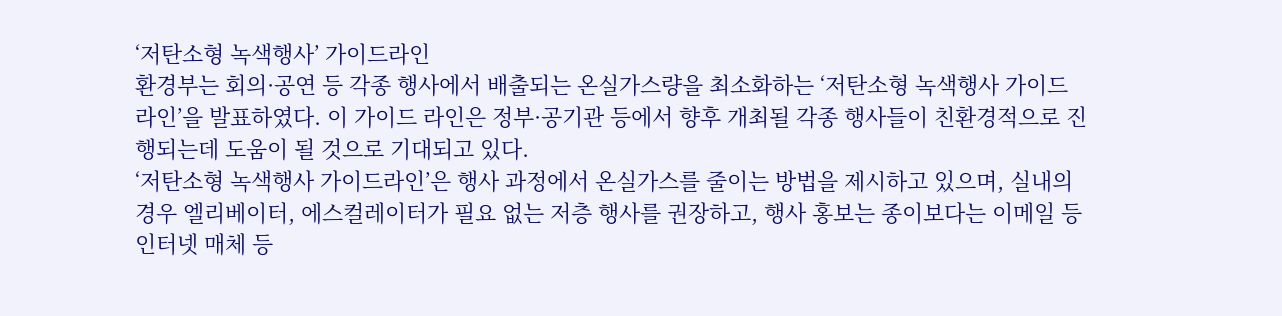‘저탄소형 녹색행사’ 가이드라인
환경부는 회의·공연 등 각종 행사에서 배출되는 온실가스량을 최소화하는 ‘저탄소형 녹색행사 가이드라인’을 발표하였다. 이 가이드 라인은 정부·공기관 등에서 향후 개최될 각종 행사들이 친환경적으로 진행되는데 도움이 될 것으로 기대되고 있다.
‘저탄소형 녹색행사 가이드라인’은 행사 과정에서 온실가스를 줄이는 방법을 제시하고 있으며, 실내의 경우 엘리베이터, 에스컬레이터가 필요 없는 저층 행사를 권장하고, 행사 홍보는 종이보다는 이메일 등 인터넷 매체 등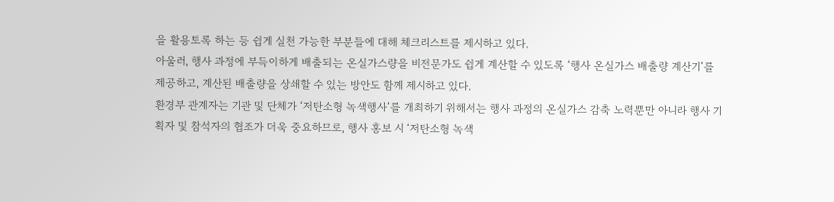을 활용토록 하는 등 쉽게 실천 가능한 부분들에 대해 체크리스트를 제시하고 있다.
아울러, 행사 과정에 부득이하게 배출되는 온실가스량을 비전문가도 쉽게 계산할 수 있도록 ‘행사 온실가스 배출량 계산기’를 제공하고, 계산된 배출량을 상쇄할 수 있는 방안도 함께 제시하고 있다.
환경부 관계자는 기관 및 단체가 ‘저탄소형 녹색행사’를 개최하기 위해서는 행사 과정의 온실가스 감축 노력뿐만 아니라 행사 기획자 및 참석자의 협조가 더욱 중요하므로, 행사 홍보 시 ‘저탄소형 녹색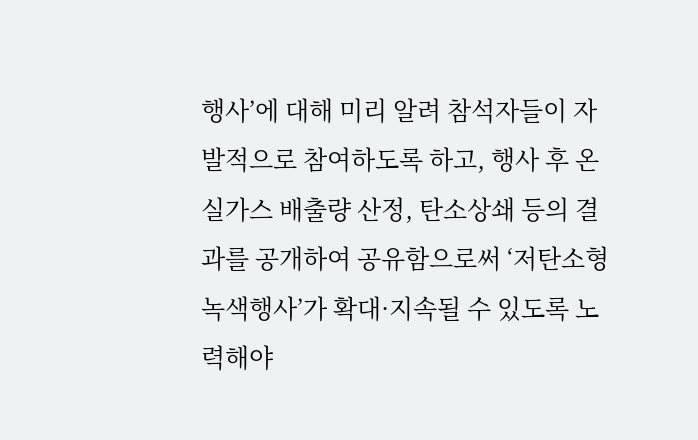행사’에 대해 미리 알려 참석자들이 자발적으로 참여하도록 하고, 행사 후 온실가스 배출량 산정, 탄소상쇄 등의 결과를 공개하여 공유함으로써 ‘저탄소형 녹색행사’가 확대·지속될 수 있도록 노력해야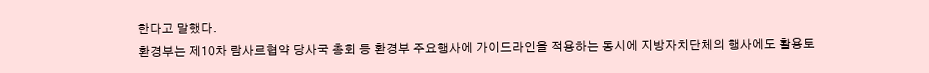한다고 말했다.
환경부는 제10차 람사르협약 당사국 총회 등 환경부 주요행사에 가이드라인을 적용하는 동시에 지방자치단체의 행사에도 활용토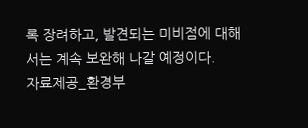록 장려하고, 발견되는 미비점에 대해서는 계속 보완해 나갈 예정이다.
자료제공_환경부